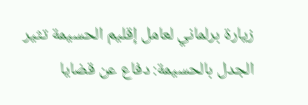زيارة برلماني لعامل إقليم الحسيمة تثير الجدل بالحسيمة: دفاع عن قضايا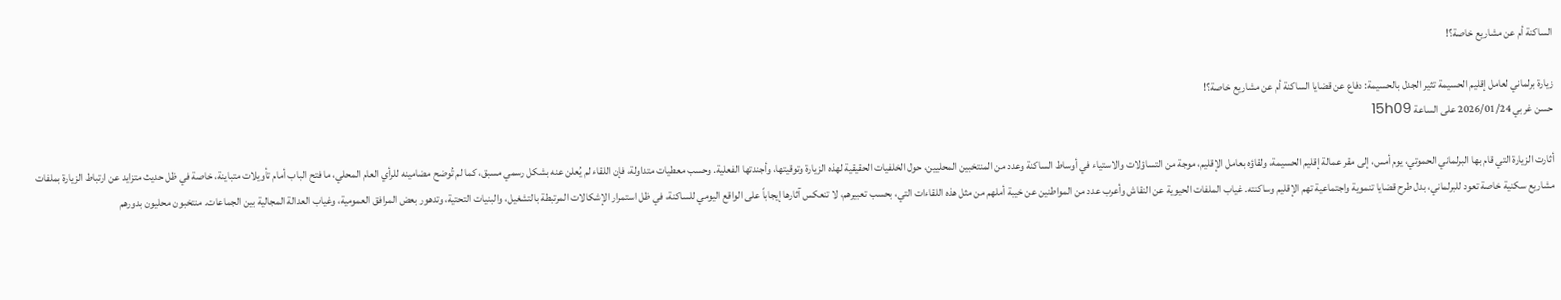الساكنة أم عن مشاريع خاصة؟!

زيارة برلماني لعامل إقليم الحسيمة تثير الجدل بالحسيمة: دفاع عن قضايا الساكنة أم عن مشاريع خاصة؟!
حسن غربي 2026/01/24 على الساعة 15h09

أثارت الزيارة التي قام بها البرلماني الحموتي، يوم أمس، إلى مقر عمالة إقليم الحسيمة، ولقاؤه بعامل الإقليم، موجة من التساؤلات والاستياء في أوساط الساكنة وعدد من المنتخبين المحليين، حول الخلفيات الحقيقية لهذه الزيارة وتوقيتها، وأجندتها الفعلية. وحسب معطيات متداولة، فإن اللقاء لم يُعلن عنه بشكل رسمي مسبق، كما لم تُوضح مضامينه للرأي العام المحلي، ما فتح الباب أمام تأويلات متباينة، خاصة في ظل حديث متزايد عن ارتباط الزيارة بملفات مشاريع سكنية خاصة تعود للبرلماني، بدل طرح قضايا تنموية واجتماعية تهم الإقليم وساكنته. غياب الملفات الحيوية عن النقاش وأعرب عدد من المواطنين عن خيبة أملهم من مثل هذه اللقاءات التي، بحسب تعبيرهم، لا تنعكس آثارها إيجاباً على الواقع اليومي للساكنة، في ظل استمرار الإشكالات المرتبطة بالتشغيل، والبنيات التحتية، وتدهور بعض المرافق العمومية، وغياب العدالة المجالية بين الجماعات. منتخبون محليون بدورهم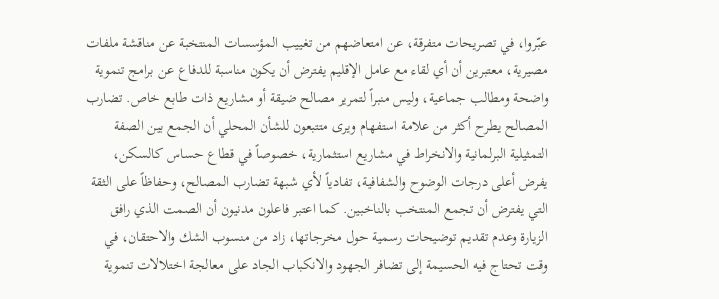عبّروا، في تصريحات متفرقة، عن امتعاضهم من تغييب المؤسسات المنتخبة عن مناقشة ملفات مصيرية، معتبرين أن أي لقاء مع عامل الإقليم يفترض أن يكون مناسبة للدفاع عن برامج تنموية واضحة ومطالب جماعية، وليس منبراً لتمرير مصالح ضيقة أو مشاريع ذات طابع خاص. تضارب المصالح يطرح أكثر من علامة استفهام ويرى متتبعون للشأن المحلي أن الجمع بين الصفة التمثيلية البرلمانية والانخراط في مشاريع استثمارية، خصوصاً في قطاع حساس كالسكن، يفرض أعلى درجات الوضوح والشفافية، تفادياً لأي شبهة تضارب المصالح، وحفاظاً على الثقة التي يفترض أن تجمع المنتخب بالناخبين. كما اعتبر فاعلون مدنيون أن الصمت الذي رافق الزيارة وعدم تقديم توضيحات رسمية حول مخرجاتها، زاد من منسوب الشك والاحتقان، في وقت تحتاج فيه الحسيمة إلى تضافر الجهود والانكباب الجاد على معالجة اختلالات تنموية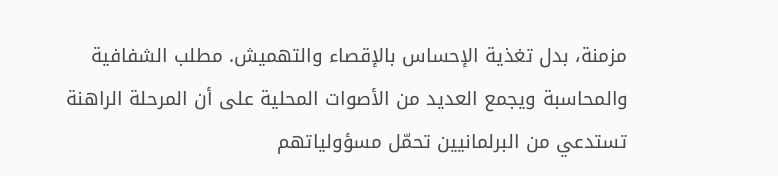مزمنة، بدل تغذية الإحساس بالإقصاء والتهميش. مطلب الشفافية والمحاسبة ويجمع العديد من الأصوات المحلية على أن المرحلة الراهنة تستدعي من البرلمانيين تحمّل مسؤولياتهم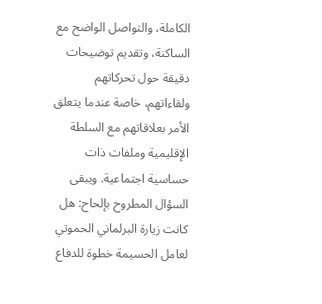الكاملة، والتواصل الواضح مع الساكنة، وتقديم توضيحات دقيقة حول تحركاتهم ولقاءاتهم، خاصة عندما يتعلق الأمر بعلاقاتهم مع السلطة الإقليمية وملفات ذات حساسية اجتماعية. ويبقى السؤال المطروح بإلحاح: هل كانت زيارة البرلماني الحموتي لعامل الحسيمة خطوة للدفاع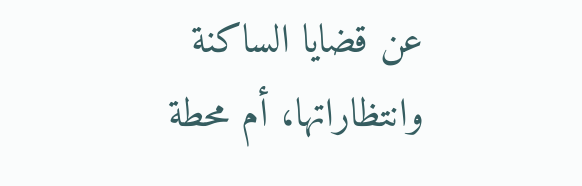عن قضايا الساكنة وانتظاراتها، أم محطة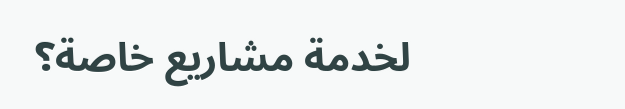لخدمة مشاريع خاصة؟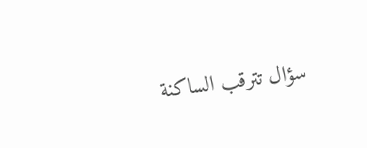سؤال تترقب الساكنة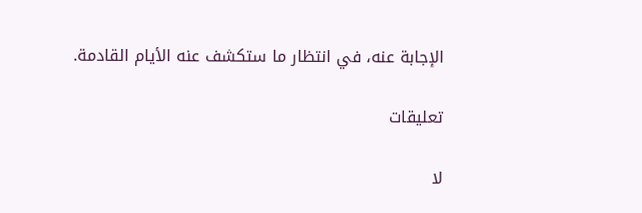الإجابة عنه، في انتظار ما ستكشف عنه الأيام القادمة.

تعليقات

لا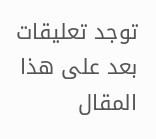توجد تعليقات بعد على هذا المقال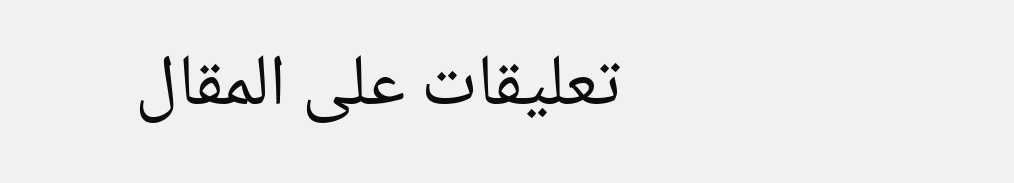تعليقات على المقال